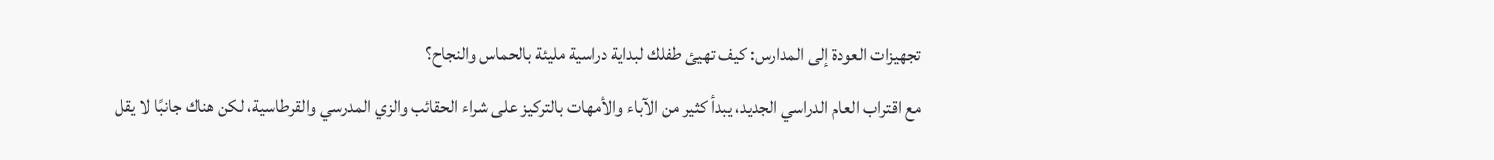تجهيزات العودة إلى المدارس: كيف تهيئ طفلك لبداية دراسية مليئة بالحماس والنجاح؟
مع اقتراب العام الدراسي الجديد، يبدأ كثير من الآباء والأمهات بالتركيز على شراء الحقائب والزي المدرسي والقرطاسية، لكن هناك جانبًا لا يقل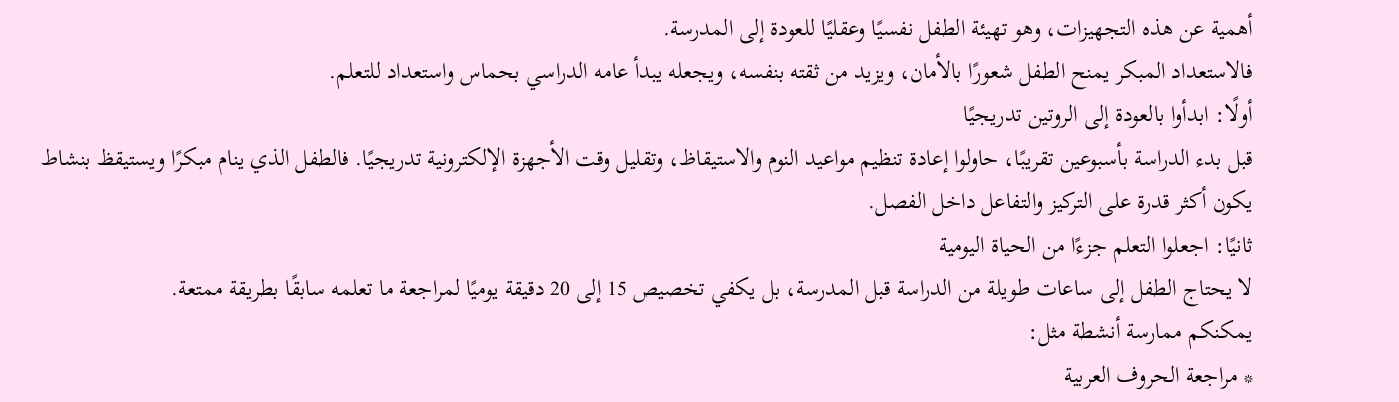أهمية عن هذه التجهيزات، وهو تهيئة الطفل نفسيًا وعقليًا للعودة إلى المدرسة.
فالاستعداد المبكر يمنح الطفل شعورًا بالأمان، ويزيد من ثقته بنفسه، ويجعله يبدأ عامه الدراسي بحماس واستعداد للتعلم.
أولًا: ابدأوا بالعودة إلى الروتين تدريجيًا
قبل بدء الدراسة بأسبوعين تقريبًا، حاولوا إعادة تنظيم مواعيد النوم والاستيقاظ، وتقليل وقت الأجهزة الإلكترونية تدريجيًا. فالطفل الذي ينام مبكرًا ويستيقظ بنشاط يكون أكثر قدرة على التركيز والتفاعل داخل الفصل.
ثانيًا: اجعلوا التعلم جزءًا من الحياة اليومية
لا يحتاج الطفل إلى ساعات طويلة من الدراسة قبل المدرسة، بل يكفي تخصيص 15 إلى 20 دقيقة يوميًا لمراجعة ما تعلمه سابقًا بطريقة ممتعة.
يمكنكم ممارسة أنشطة مثل:
* مراجعة الحروف العربية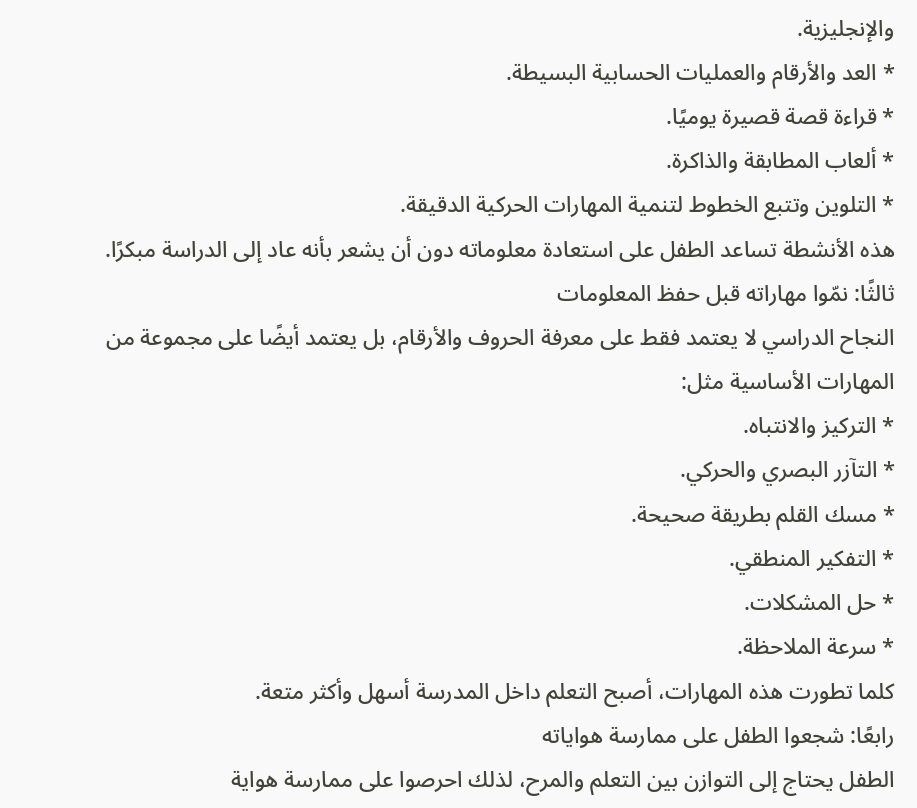والإنجليزية.
* العد والأرقام والعمليات الحسابية البسيطة.
* قراءة قصة قصيرة يوميًا.
* ألعاب المطابقة والذاكرة.
* التلوين وتتبع الخطوط لتنمية المهارات الحركية الدقيقة.
هذه الأنشطة تساعد الطفل على استعادة معلوماته دون أن يشعر بأنه عاد إلى الدراسة مبكرًا.
ثالثًا: نمّوا مهاراته قبل حفظ المعلومات
النجاح الدراسي لا يعتمد فقط على معرفة الحروف والأرقام، بل يعتمد أيضًا على مجموعة من المهارات الأساسية مثل:
* التركيز والانتباه.
* التآزر البصري والحركي.
* مسك القلم بطريقة صحيحة.
* التفكير المنطقي.
* حل المشكلات.
* سرعة الملاحظة.
كلما تطورت هذه المهارات، أصبح التعلم داخل المدرسة أسهل وأكثر متعة.
رابعًا: شجعوا الطفل على ممارسة هواياته
الطفل يحتاج إلى التوازن بين التعلم والمرح، لذلك احرصوا على ممارسة هواية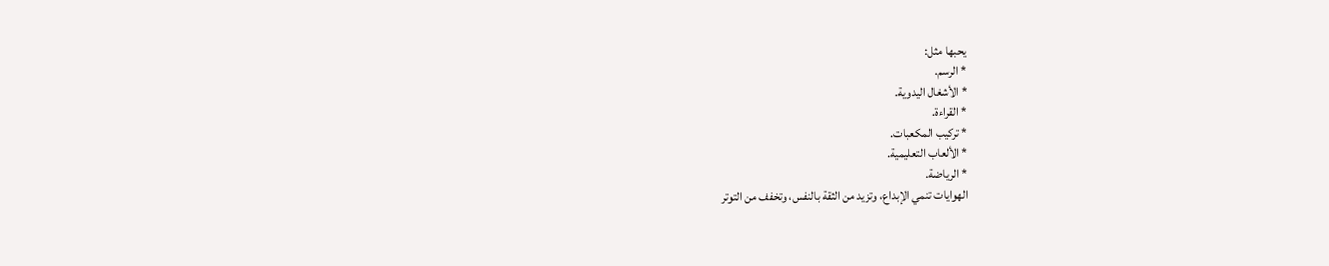يحبها مثل:
* الرسم.
* الأشغال اليدوية.
* القراءة.
* تركيب المكعبات.
* الألعاب التعليمية.
* الرياضة.
الهوايات تنمي الإبداع، وتزيد من الثقة بالنفس، وتخفف من التوتر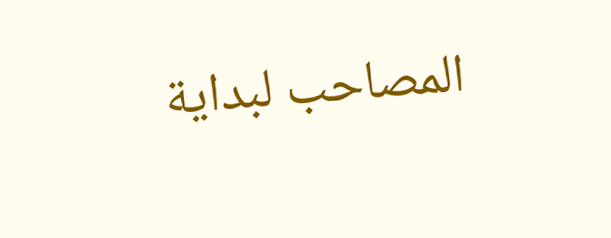المصاحب لبداية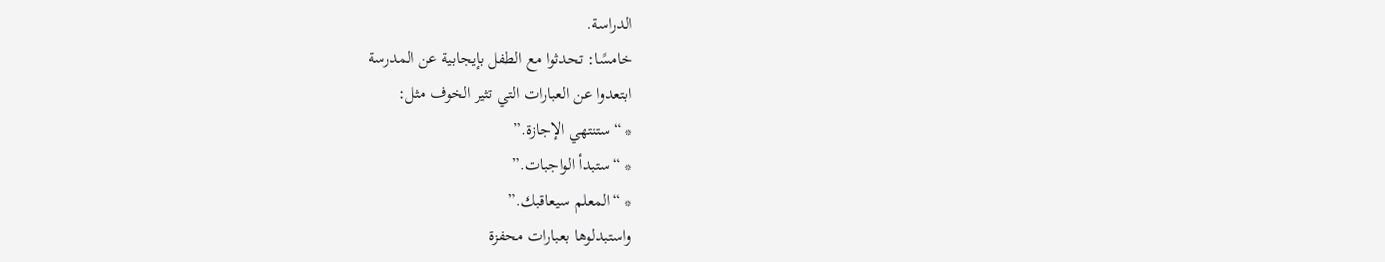الدراسة.
خامسًا: تحدثوا مع الطفل بإيجابية عن المدرسة
ابتعدوا عن العبارات التي تثير الخوف مثل:
* “ستنتهي الإجازة.”
* “ستبدأ الواجبات.”
* “المعلم سيعاقبك.”
واستبدلوها بعبارات محفزة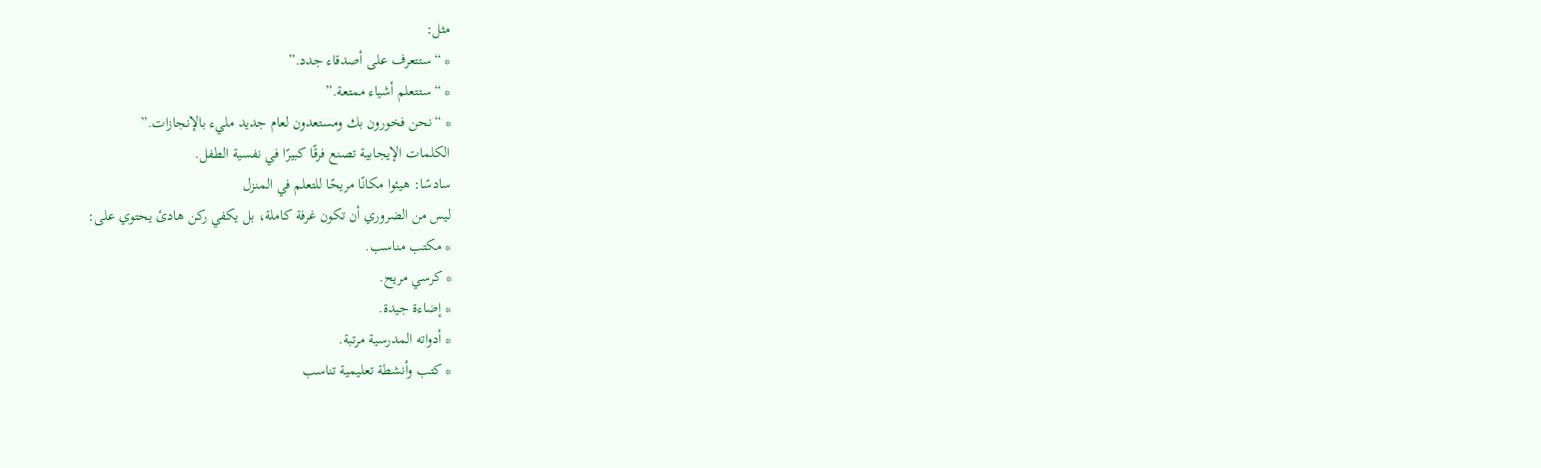مثل:
* “ستتعرف على أصدقاء جدد.”
* “ستتعلم أشياء ممتعة.”
* “نحن فخورون بك ومستعدون لعام جديد مليء بالإنجازات.”
الكلمات الإيجابية تصنع فرقًا كبيرًا في نفسية الطفل.
سادسًا: هيئوا مكانًا مريحًا للتعلم في المنزل
ليس من الضروري أن تكون غرفة كاملة، بل يكفي ركن هادئ يحتوي على:
* مكتب مناسب.
* كرسي مريح.
* إضاءة جيدة.
* أدواته المدرسية مرتبة.
* كتب وأنشطة تعليمية تناسب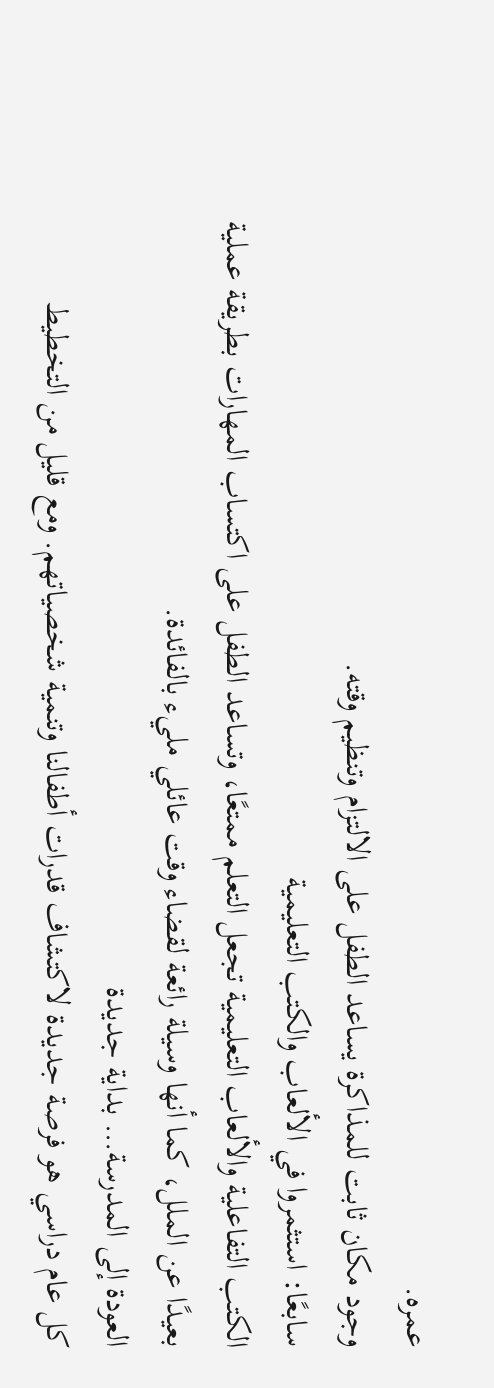عمره.
وجود مكان ثابت للمذاكرة يساعد الطفل على الالتزام وتنظيم وقته.
سابعًا: استثمروا في الألعاب والكتب التعليمية
الكتب التفاعلية والألعاب التعليمية تجعل التعلم ممتعًا، وتساعد الطفل على اكتساب المهارات بطريقة عملية بعيدًا عن الملل، كما أنها وسيلة رائعة لقضاء وقت عائلي مليء بالفائدة.
العودة إلى المدرسة… بداية جديدة
كل عام دراسي هو فرصة جديدة لاكتشاف قدرات أطفالنا وتنمية شخصياتهم. ومع قليل من التخطيط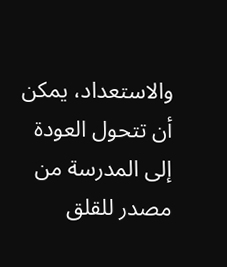والاستعداد، يمكن أن تتحول العودة إلى المدرسة من مصدر للقلق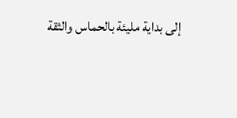إلى بداية مليئة بالحماس والثقة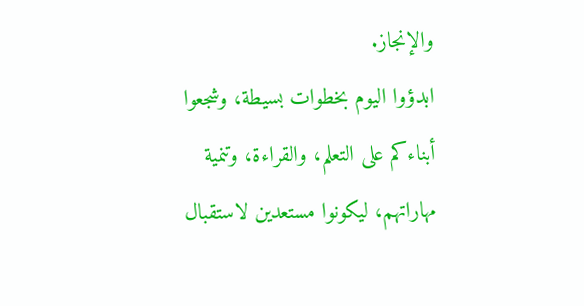والإنجاز.
ابدؤوا اليوم بخطوات بسيطة، وشجعوا أبناءكم على التعلم، والقراءة، وتنمية مهاراتهم، ليكونوا مستعدين لاستقبال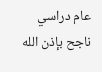عام دراسي ناجح بإذن الله